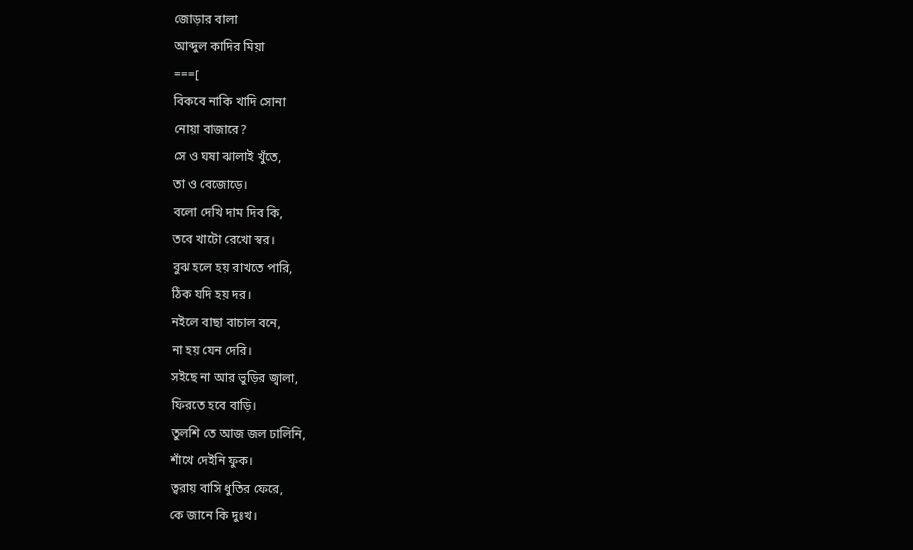জোড়ার বালা
আব্দুল কাদির মিয়া
===[
বিকবে নাকি খাদি সোনা
নোয়া বাজারে?
সে ও ঘষা ঝালাই খুঁতে,
তা ও বেজোড়ে।
বলো দেখি দাম দিব কি,
তবে খাটো রেখো স্বর।
বুঝ হলে হয় রাখতে পারি,
ঠিক যদি হয় দর।
নইলে বাছা বাচাল বনে,
না হয় যেন দেরি।
সইছে না আর ভুড়ির জ্বালা,
ফিরতে হবে বাড়ি।
তুলশি তে আজ জল ঢালিনি,
শাঁখে দেইনি ফুক।
ত্বরায় বাসি ধুতির ফেরে,
কে জানে কি দুঃখ।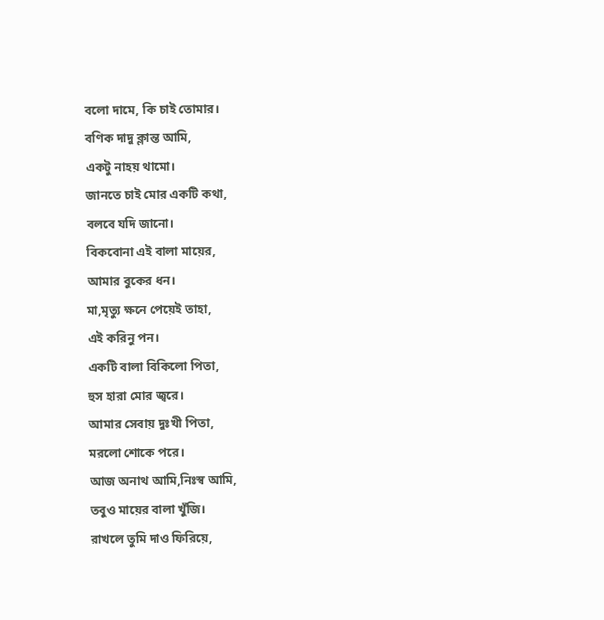বলো দামে, কি চাই তোমার।
বণিক দাদু ক্লান্ত আমি,
একটু নাহয় থামো।
জানতে চাই মোর একটি কথা,
বলবে যদি জানো।
বিকবোনা এই বালা মায়ের,
আমার বুকের ধন।
মা,মৃত্যু ক্ষনে পেয়েই তাহা,
এই করিনু পন।
একটি বালা বিকিলো পিতা,
হুস হারা মোর জ্বরে।
আমার সেবায় দুঃখী পিতা,
মরলো শোকে পরে।
আজ অনাথ আমি,নিঃস্ব আমি,
তবুও মায়ের বালা খুঁজি।
রাখলে তুমি দাও ফিরিয়ে,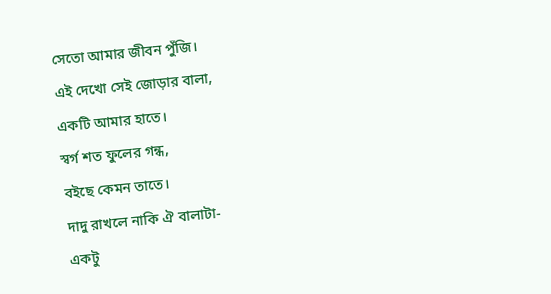সেতো আমার জীবন পুঁজি।
এই দেখো সেই জোড়ার বালা,
একটি আমার হাতে।
স্বর্গ শত ফুলের গন্ধ,
বইছে কেমন তাতে।
দাদু রাখলে নাকি ঐ বালাটা-
একটু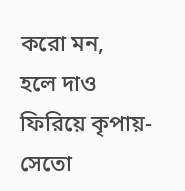করো মন,
হলে দাও ফিরিয়ে কৃপায়-
সেতো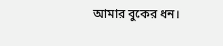আমার বুকের ধন।